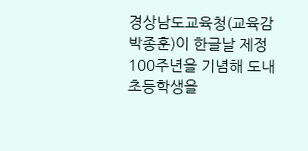경상남도교육청(교육감 박종훈)이 한글날 제정 100주년을 기념해 도내 초등학생을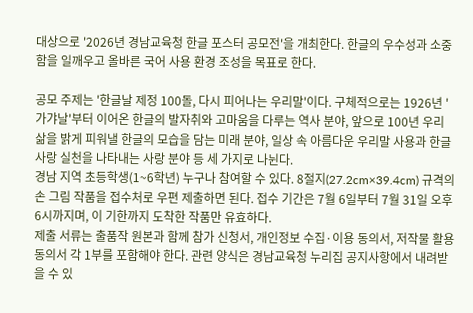대상으로 '2026년 경남교육청 한글 포스터 공모전'을 개최한다. 한글의 우수성과 소중함을 일깨우고 올바른 국어 사용 환경 조성을 목표로 한다.

공모 주제는 '한글날 제정 100돌, 다시 피어나는 우리말'이다. 구체적으로는 1926년 '가갸날'부터 이어온 한글의 발자취와 고마움을 다루는 역사 분야, 앞으로 100년 우리 삶을 밝게 피워낼 한글의 모습을 담는 미래 분야, 일상 속 아름다운 우리말 사용과 한글 사랑 실천을 나타내는 사랑 분야 등 세 가지로 나뉜다.
경남 지역 초등학생(1~6학년) 누구나 참여할 수 있다. 8절지(27.2cm×39.4cm) 규격의 손 그림 작품을 접수처로 우편 제출하면 된다. 접수 기간은 7월 6일부터 7월 31일 오후 6시까지며, 이 기한까지 도착한 작품만 유효하다.
제출 서류는 출품작 원본과 함께 참가 신청서, 개인정보 수집·이용 동의서, 저작물 활용 동의서 각 1부를 포함해야 한다. 관련 양식은 경남교육청 누리집 공지사항에서 내려받을 수 있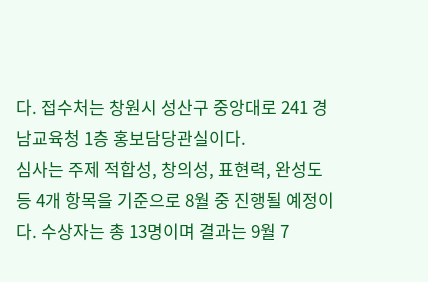다. 접수처는 창원시 성산구 중앙대로 241 경남교육청 1층 홍보담당관실이다.
심사는 주제 적합성, 창의성, 표현력, 완성도 등 4개 항목을 기준으로 8월 중 진행될 예정이다. 수상자는 총 13명이며 결과는 9월 7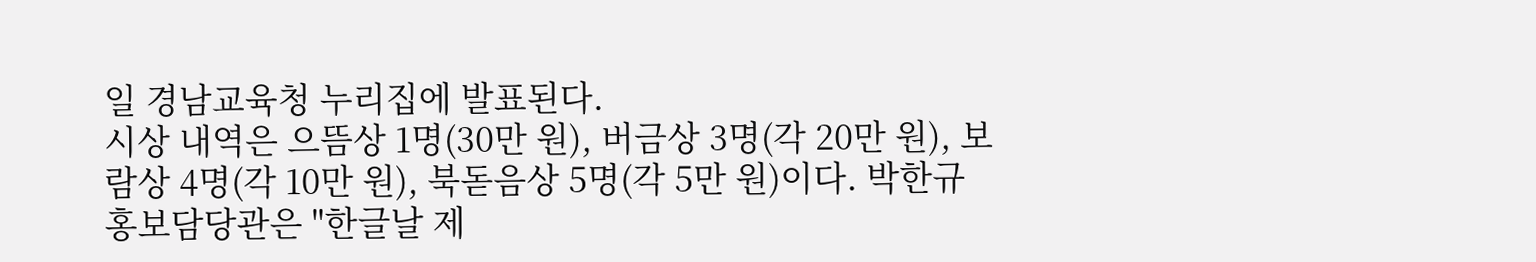일 경남교육청 누리집에 발표된다.
시상 내역은 으뜸상 1명(30만 원), 버금상 3명(각 20만 원), 보람상 4명(각 10만 원), 북돋음상 5명(각 5만 원)이다. 박한규 홍보담당관은 "한글날 제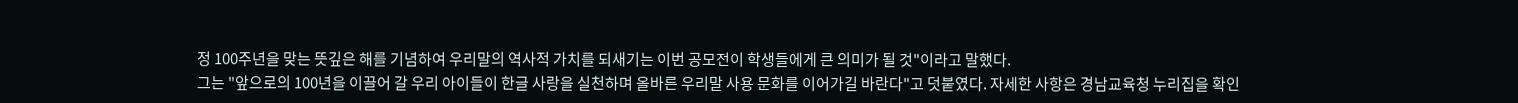정 100주년을 맞는 뜻깊은 해를 기념하여 우리말의 역사적 가치를 되새기는 이번 공모전이 학생들에게 큰 의미가 될 것"이라고 말했다.
그는 "앞으로의 100년을 이끌어 갈 우리 아이들이 한글 사랑을 실천하며 올바른 우리말 사용 문화를 이어가길 바란다"고 덧붙였다. 자세한 사항은 경남교육청 누리집을 확인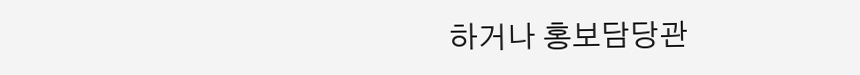하거나 홍보담당관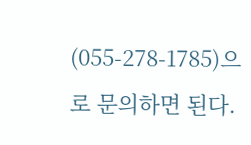(055-278-1785)으로 문의하면 된다.